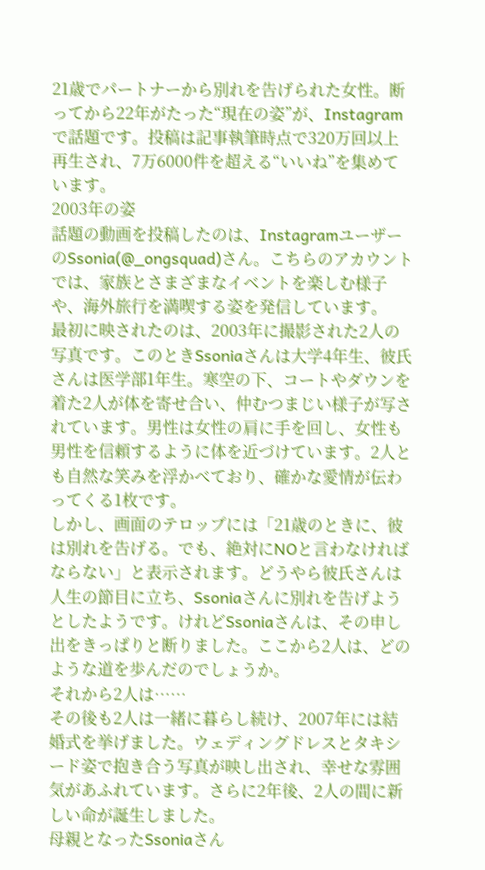21歳でパートナーから別れを告げられた女性。断ってから22年がたった“現在の姿”が、Instagramで話題です。投稿は記事執筆時点で320万回以上再生され、7万6000件を超える“いいね”を集めています。
2003年の姿
話題の動画を投稿したのは、InstagramユーザーのSsonia(@_ongsquad)さん。こちらのアカウントでは、家族とさまざまなイベントを楽しむ様子や、海外旅行を満喫する姿を発信しています。
最初に映されたのは、2003年に撮影された2人の写真です。このときSsoniaさんは大学4年生、彼氏さんは医学部1年生。寒空の下、コートやダウンを着た2人が体を寄せ合い、仲むつまじい様子が写されています。男性は女性の肩に手を回し、女性も男性を信頼するように体を近づけています。2人とも自然な笑みを浮かべており、確かな愛情が伝わってくる1枚です。
しかし、画面のテロップには「21歳のときに、彼は別れを告げる。でも、絶対にNOと言わなければならない」と表示されます。どうやら彼氏さんは人生の節目に立ち、Ssoniaさんに別れを告げようとしたようです。けれどSsoniaさんは、その申し出をきっぱりと断りました。ここから2人は、どのような道を歩んだのでしょうか。
それから2人は……
その後も2人は一緒に暮らし続け、2007年には結婚式を挙げました。ウェディングドレスとタキシード姿で抱き合う写真が映し出され、幸せな雰囲気があふれています。さらに2年後、2人の間に新しい命が誕生しました。
母親となったSsoniaさん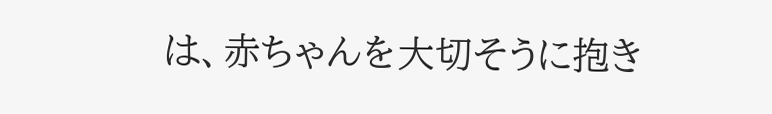は、赤ちゃんを大切そうに抱き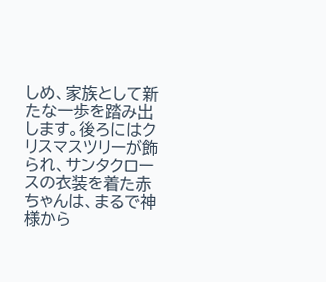しめ、家族として新たな一歩を踏み出します。後ろにはクリスマスツリーが飾られ、サンタクロースの衣装を着た赤ちゃんは、まるで神様から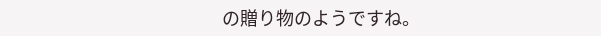の贈り物のようですね。